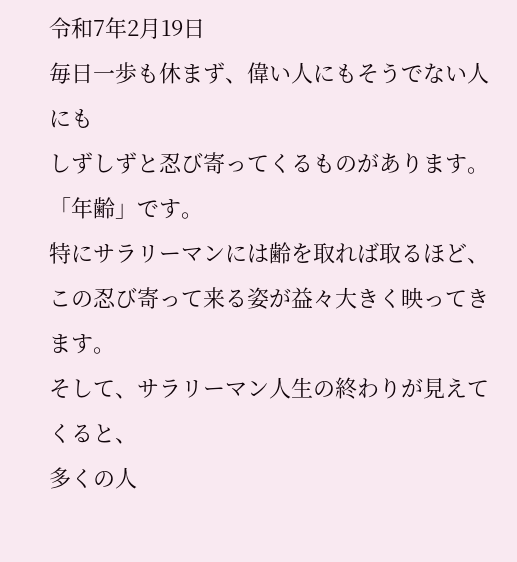令和7年2月19日
毎日一歩も休まず、偉い人にもそうでない人にも
しずしずと忍び寄ってくるものがあります。
「年齢」です。
特にサラリーマンには齢を取れば取るほど、
この忍び寄って来る姿が益々大きく映ってきます。
そして、サラリーマン人生の終わりが見えてくると、
多くの人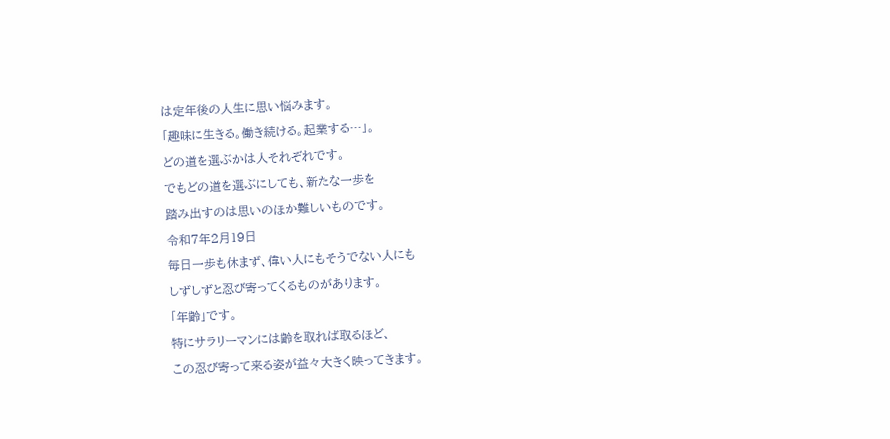は定年後の人生に思い悩みます。
「趣味に生きる。働き続ける。起業する…」。
どの道を選ぶかは人それぞれです。
でもどの道を選ぶにしても、新たな一歩を
踏み出すのは思いのほか難しいものです。
令和7年2月19日
毎日一歩も休まず、偉い人にもそうでない人にも
しずしずと忍び寄ってくるものがあります。
「年齢」です。
特にサラリーマンには齢を取れば取るほど、
この忍び寄って来る姿が益々大きく映ってきます。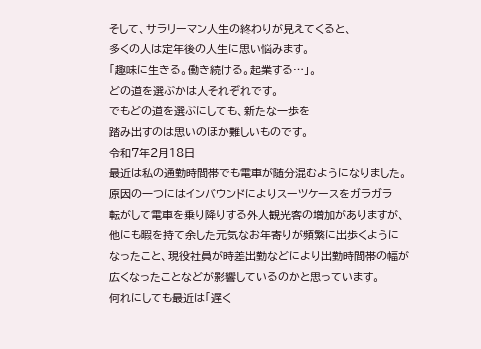そして、サラリーマン人生の終わりが見えてくると、
多くの人は定年後の人生に思い悩みます。
「趣味に生きる。働き続ける。起業する…」。
どの道を選ぶかは人それぞれです。
でもどの道を選ぶにしても、新たな一歩を
踏み出すのは思いのほか難しいものです。
令和7年2月18日
最近は私の通勤時間帯でも電車が随分混むようになりました。
原因の一つにはインバウンドによりスーツケースをガラガラ
転がして電車を乗り降りする外人観光客の増加がありますが、
他にも暇を持て余した元気なお年寄りが頻繁に出歩くように
なったこと、現役社員が時差出勤などにより出勤時間帯の幅が
広くなったことなどが影響しているのかと思っています。
何れにしても最近は「遅く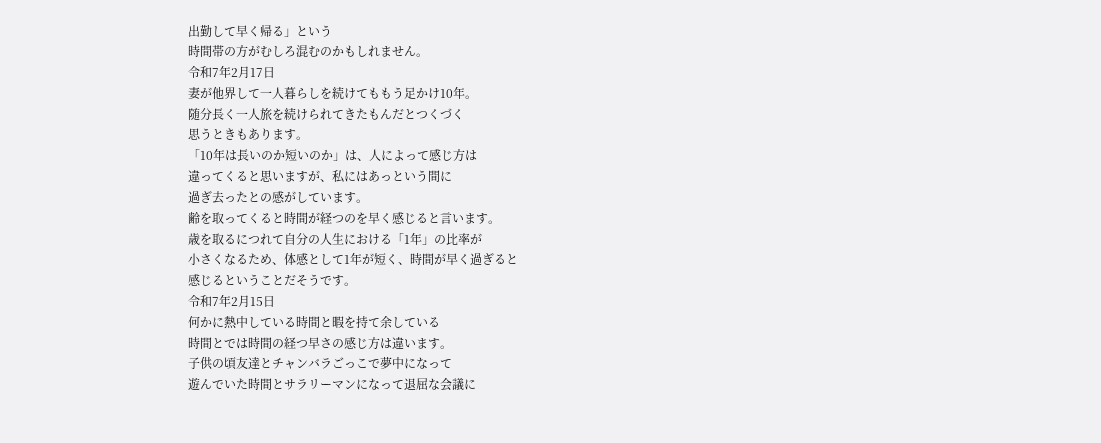出勤して早く帰る」という
時間帯の方がむしろ混むのかもしれません。
令和7年2月17日
妻が他界して一人暮らしを続けてももう足かけ10年。
随分長く一人旅を続けられてきたもんだとつくづく
思うときもあります。
「10年は長いのか短いのか」は、人によって感じ方は
違ってくると思いますが、私にはあっという間に
過ぎ去ったとの感がしています。
齢を取ってくると時間が経つのを早く感じると言います。
歳を取るにつれて自分の人生における「1年」の比率が
小さくなるため、体感として1年が短く、時間が早く過ぎると
感じるということだそうです。
令和7年2月15日
何かに熱中している時間と暇を持て余している
時間とでは時間の経つ早さの感じ方は違います。
子供の頃友達とチャンバラごっこで夢中になって
遊んでいた時間とサラリーマンになって退屈な会議に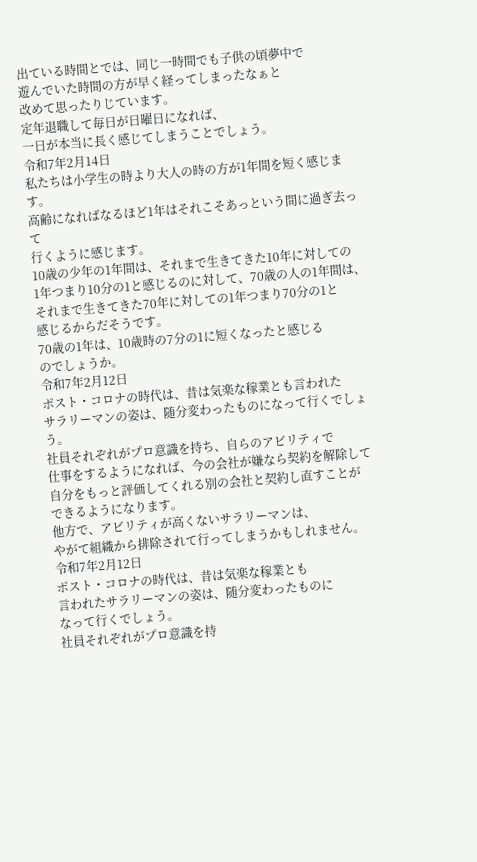出ている時間とでは、同じ一時間でも子供の頃夢中で
遊んでいた時間の方が早く経ってしまったなぁと
改めて思ったりじています。
定年退職して毎日が日曜日になれば、
一日が本当に長く感じてしまうことでしょう。
令和7年2月14日
私たちは小学生の時より大人の時の方が1年間を短く感じます。
高齢になればなるほど1年はそれこそあっという間に過ぎ去って
行くように感じます。
10歳の少年の1年間は、それまで生きてきた10年に対しての
1年つまり10分の1と感じるのに対して、70歳の人の1年間は、
それまで生きてきた70年に対しての1年つまり70分の1と
感じるからだそうです。
70歳の1年は、10歳時の7分の1に短くなったと感じる
のでしょうか。
令和7年2月12日
ポスト・コロナの時代は、昔は気楽な稼業とも言われた
サラリーマンの姿は、随分変わったものになって行くでしょう。
社員それぞれがプロ意識を持ち、自らのアビリティで
仕事をするようになれば、今の会社が嫌なら契約を解除して
自分をもっと評価してくれる別の会社と契約し直すことが
できるようになります。
他方で、アビリティが高くないサラリーマンは、
やがて組織から排除されて行ってしまうかもしれません。
令和7年2月12日
ポスト・コロナの時代は、昔は気楽な稼業とも
言われたサラリーマンの姿は、随分変わったものに
なって行くでしょう。
社員それぞれがプロ意識を持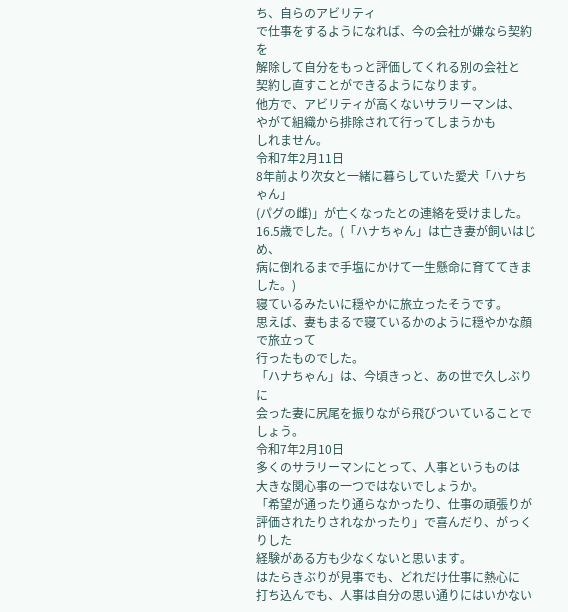ち、自らのアビリティ
で仕事をするようになれば、今の会社が嫌なら契約を
解除して自分をもっと評価してくれる別の会社と
契約し直すことができるようになります。
他方で、アビリティが高くないサラリーマンは、
やがて組織から排除されて行ってしまうかも
しれません。
令和7年2月11日
8年前より次女と一緒に暮らしていた愛犬「ハナちゃん」
(パグの雌)」が亡くなったとの連絡を受けました。
16.5歳でした。(「ハナちゃん」は亡き妻が飼いはじめ、
病に倒れるまで手塩にかけて一生懸命に育ててきました。)
寝ているみたいに穏やかに旅立ったそうです。
思えば、妻もまるで寝ているかのように穏やかな顔で旅立って
行ったものでした。
「ハナちゃん」は、今頃きっと、あの世で久しぶりに
会った妻に尻尾を振りながら飛びついていることでしょう。
令和7年2月10日
多くのサラリーマンにとって、人事というものは
大きな関心事の一つではないでしょうか。
「希望が通ったり通らなかったり、仕事の頑張りが
評価されたりされなかったり」で喜んだり、がっくりした
経験がある方も少なくないと思います。
はたらきぶりが見事でも、どれだけ仕事に熱心に
打ち込んでも、人事は自分の思い通りにはいかない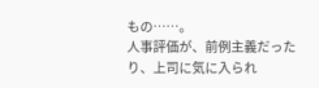もの……。
人事評価が、前例主義だったり、上司に気に入られ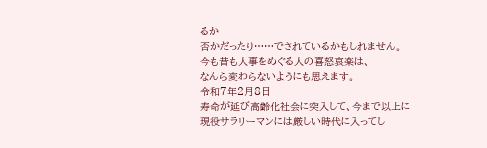るか
否かだったり……でされているかもしれません。
今も昔も人事をめぐる人の喜怒哀楽は、
なんら変わらないようにも思えます。
令和7年2月8日
寿命が延び高齢化社会に突入して、今まで以上に
現役サラリーマンには厳しい時代に入ってし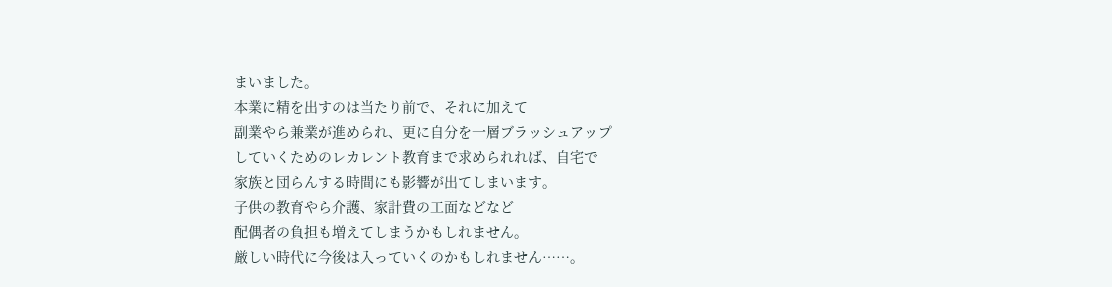まいました。
本業に精を出すのは当たり前で、それに加えて
副業やら兼業が進められ、更に自分を一層ブラッシュアップ
していくためのレカレント教育まで求められれば、自宅で
家族と団らんする時間にも影響が出てしまいます。
子供の教育やら介護、家計費の工面などなど
配偶者の負担も増えてしまうかもしれません。
厳しい時代に今後は入っていくのかもしれません……。